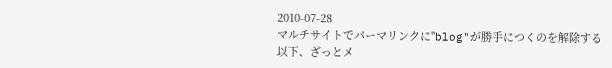2010-07-28
マルチサイトでパーマリンクに"blog"が勝手につくのを解除する
以下、ざっとメ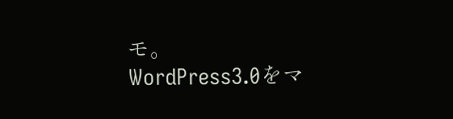モ。
WordPress3.0をマ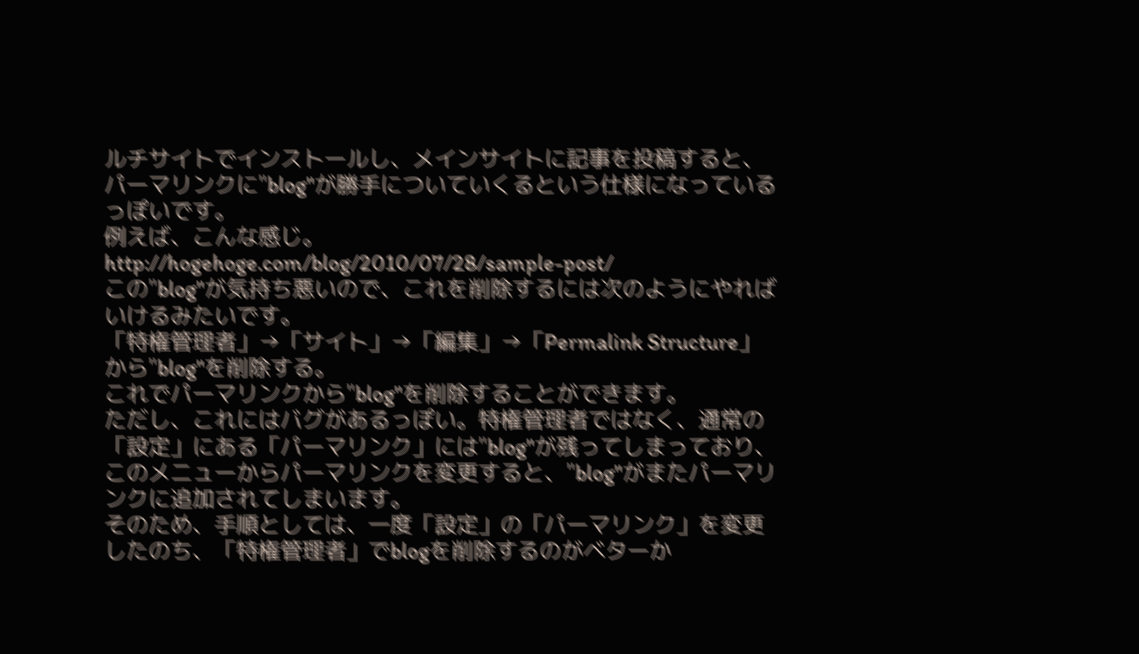ルチサイトでインストールし、メインサイトに記事を投稿すると、パーマリンクに"blog"が勝手についていくるという仕様になっているっぽいです。
例えば、こんな感じ。
http://hogehoge.com/blog/2010/07/28/sample-post/
この"blog"が気持ち悪いので、これを削除するには次のようにやればいけるみたいです。
「特権管理者」→「サイト」→「編集」→「Permalink Structure」から"blog"を削除する。
これでパーマリンクから"blog"を削除することができます。
ただし、これにはバグがあるっぽい。特権管理者ではなく、通常の「設定」にある「パーマリンク」には"blog"が残ってしまっており、このメニューからパーマリンクを変更すると、"blog"がまたパーマリンクに追加されてしまいます。
そのため、手順としては、一度「設定」の「パーマリンク」を変更したのち、「特権管理者」でblogを削除するのがベターか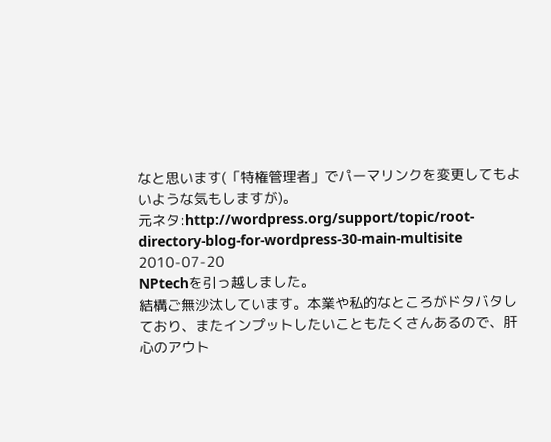なと思います(「特権管理者」でパーマリンクを変更してもよいような気もしますが)。
元ネタ:http://wordpress.org/support/topic/root-directory-blog-for-wordpress-30-main-multisite
2010-07-20
NPtechを引っ越しました。
結構ご無沙汰しています。本業や私的なところがドタバタしており、またインプットしたいこともたくさんあるので、肝心のアウト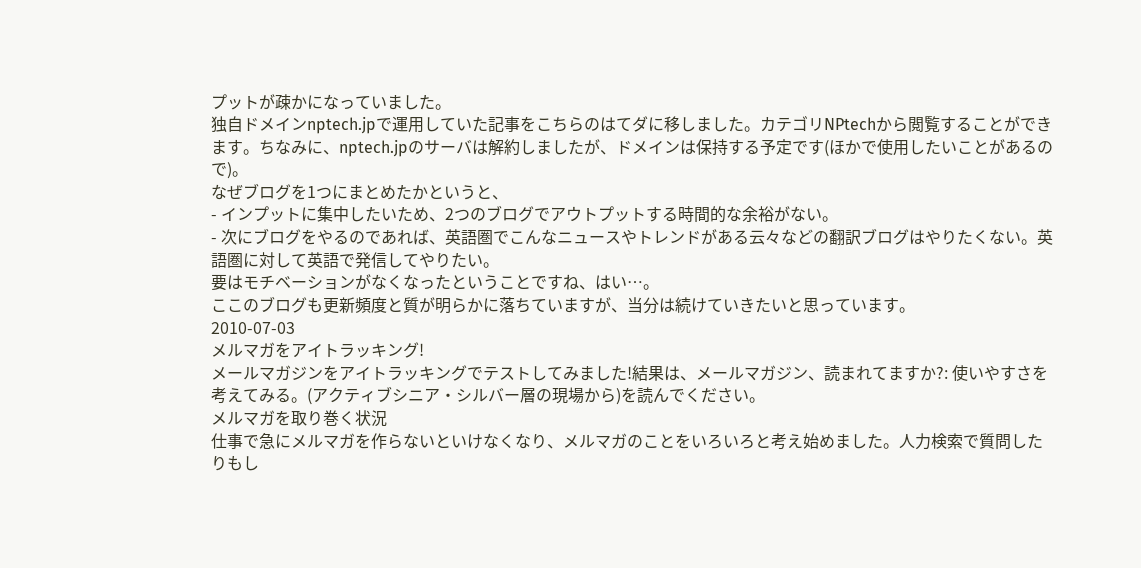プットが疎かになっていました。
独自ドメインnptech.jpで運用していた記事をこちらのはてダに移しました。カテゴリNPtechから閲覧することができます。ちなみに、nptech.jpのサーバは解約しましたが、ドメインは保持する予定です(ほかで使用したいことがあるので)。
なぜブログを1つにまとめたかというと、
- インプットに集中したいため、2つのブログでアウトプットする時間的な余裕がない。
- 次にブログをやるのであれば、英語圏でこんなニュースやトレンドがある云々などの翻訳ブログはやりたくない。英語圏に対して英語で発信してやりたい。
要はモチベーションがなくなったということですね、はい…。
ここのブログも更新頻度と質が明らかに落ちていますが、当分は続けていきたいと思っています。
2010-07-03
メルマガをアイトラッキング!
メールマガジンをアイトラッキングでテストしてみました!結果は、メールマガジン、読まれてますか?: 使いやすさを考えてみる。(アクティブシニア・シルバー層の現場から)を読んでください。
メルマガを取り巻く状況
仕事で急にメルマガを作らないといけなくなり、メルマガのことをいろいろと考え始めました。人力検索で質問したりもし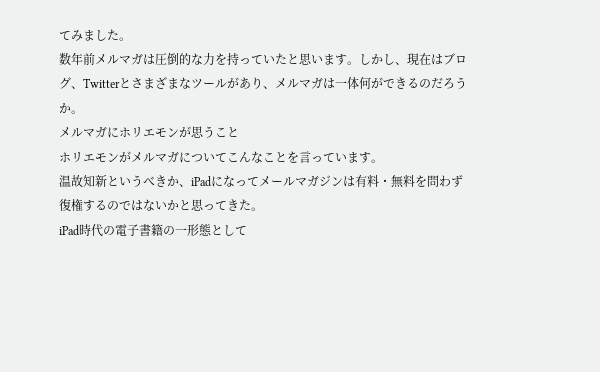てみました。
数年前メルマガは圧倒的な力を持っていたと思います。しかし、現在はブログ、Twitterとさまざまなツールがあり、メルマガは一体何ができるのだろうか。
メルマガにホリエモンが思うこと
ホリエモンがメルマガについてこんなことを言っています。
温故知新というべきか、iPadになってメールマガジンは有料・無料を問わず復権するのではないかと思ってきた。
iPad時代の電子書籍の一形態として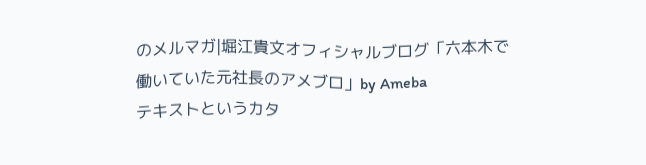のメルマガ|堀江貴文オフィシャルブログ「六本木で働いていた元社長のアメブロ」by Ameba
テキストというカタ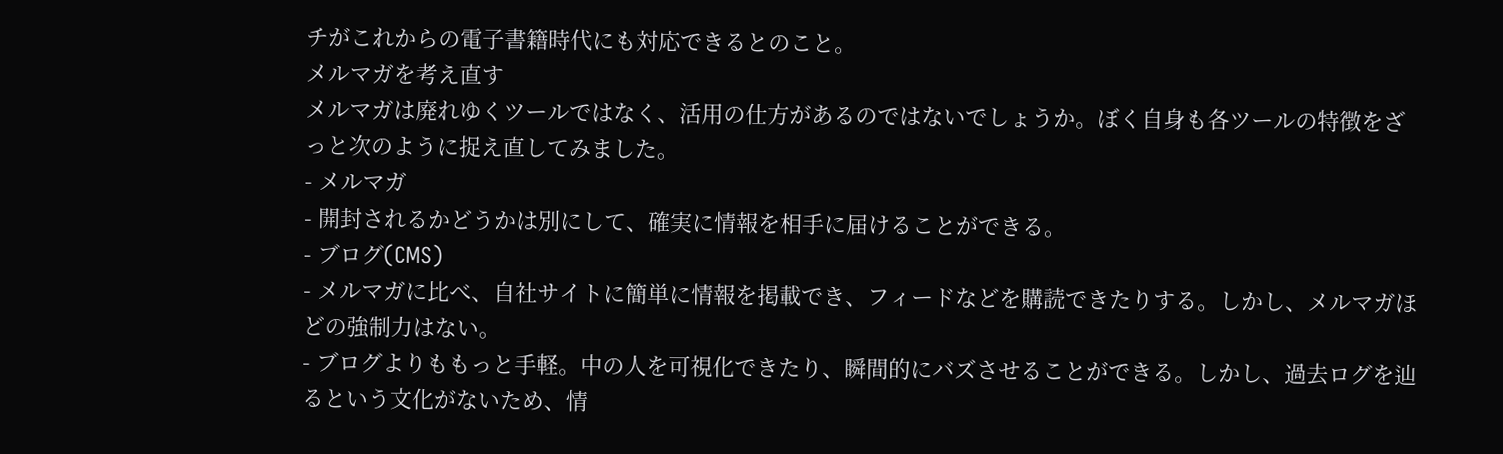チがこれからの電子書籍時代にも対応できるとのこと。
メルマガを考え直す
メルマガは廃れゆくツールではなく、活用の仕方があるのではないでしょうか。ぼく自身も各ツールの特徴をざっと次のように捉え直してみました。
- メルマガ
- 開封されるかどうかは別にして、確実に情報を相手に届けることができる。
- ブログ(CMS)
- メルマガに比べ、自社サイトに簡単に情報を掲載でき、フィードなどを購読できたりする。しかし、メルマガほどの強制力はない。
- ブログよりももっと手軽。中の人を可視化できたり、瞬間的にバズさせることができる。しかし、過去ログを辿るという文化がないため、情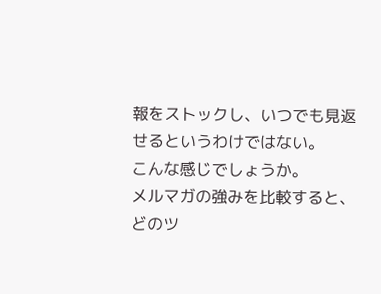報をストックし、いつでも見返せるというわけではない。
こんな感じでしょうか。
メルマガの強みを比較すると、どのツ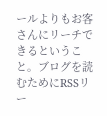ールよりもお客さんにリーチできるということ。ブログを読むためにRSSリー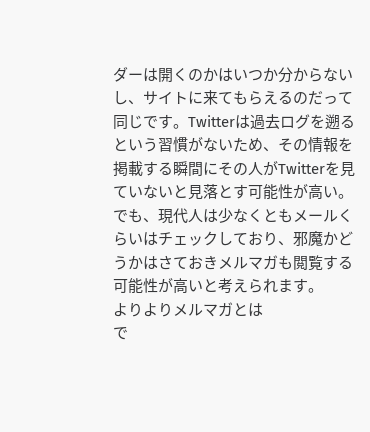ダーは開くのかはいつか分からないし、サイトに来てもらえるのだって同じです。Twitterは過去ログを遡るという習慣がないため、その情報を掲載する瞬間にその人がTwitterを見ていないと見落とす可能性が高い。
でも、現代人は少なくともメールくらいはチェックしており、邪魔かどうかはさておきメルマガも閲覧する可能性が高いと考えられます。
よりよりメルマガとは
で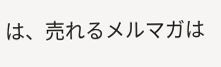は、売れるメルマガは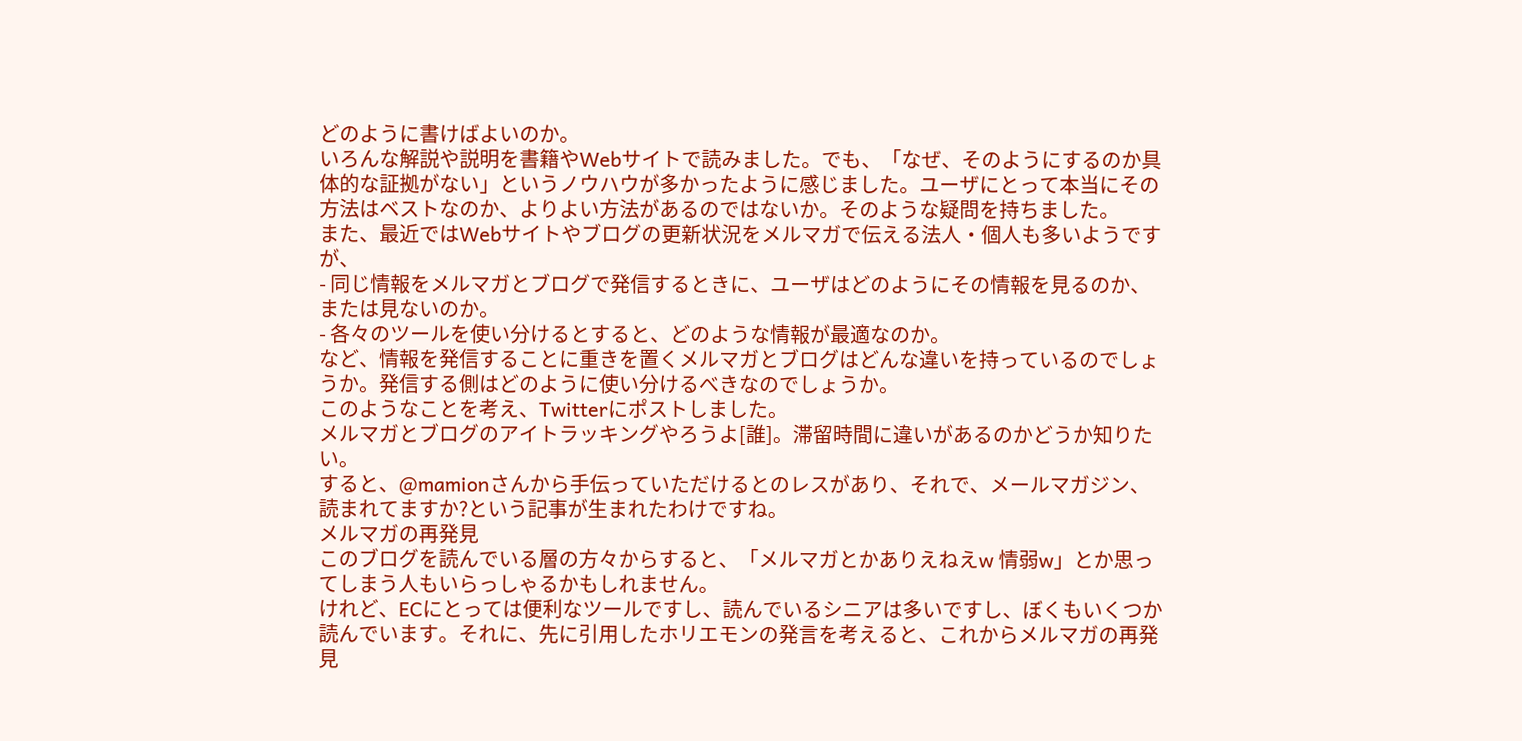どのように書けばよいのか。
いろんな解説や説明を書籍やWebサイトで読みました。でも、「なぜ、そのようにするのか具体的な証拠がない」というノウハウが多かったように感じました。ユーザにとって本当にその方法はベストなのか、よりよい方法があるのではないか。そのような疑問を持ちました。
また、最近ではWebサイトやブログの更新状況をメルマガで伝える法人・個人も多いようですが、
- 同じ情報をメルマガとブログで発信するときに、ユーザはどのようにその情報を見るのか、または見ないのか。
- 各々のツールを使い分けるとすると、どのような情報が最適なのか。
など、情報を発信することに重きを置くメルマガとブログはどんな違いを持っているのでしょうか。発信する側はどのように使い分けるべきなのでしょうか。
このようなことを考え、Twitterにポストしました。
メルマガとブログのアイトラッキングやろうよ[誰]。滞留時間に違いがあるのかどうか知りたい。
すると、@mamionさんから手伝っていただけるとのレスがあり、それで、メールマガジン、読まれてますか?という記事が生まれたわけですね。
メルマガの再発見
このブログを読んでいる層の方々からすると、「メルマガとかありえねえw 情弱w」とか思ってしまう人もいらっしゃるかもしれません。
けれど、ECにとっては便利なツールですし、読んでいるシニアは多いですし、ぼくもいくつか読んでいます。それに、先に引用したホリエモンの発言を考えると、これからメルマガの再発見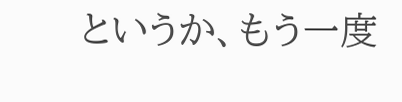というか、もう一度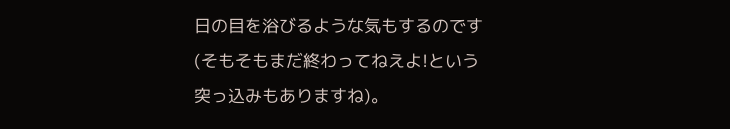日の目を浴びるような気もするのです(そもそもまだ終わってねえよ!という突っ込みもありますね)。